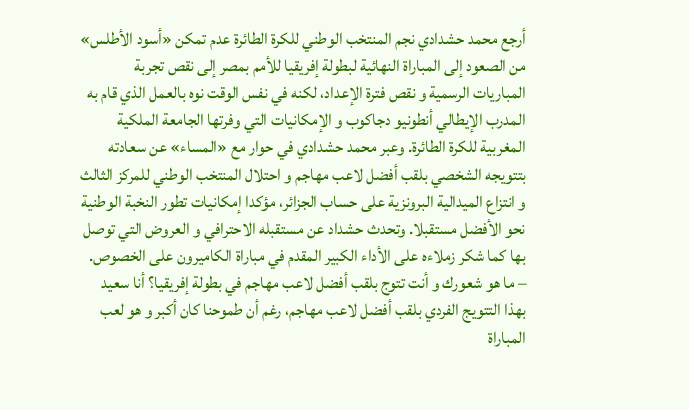أرجع محمد حشدادي نجم المنتخب الوطني للكرة الطائرة عدم تمكن «أسود الأطلس» من الصعود إلى المباراة النهائية لبطولة إفريقيا للأمم بمصر إلى نقص تجربة المباريات الرسمية و نقص فترة الإعداد، لكنه في نفس الوقت نوه بالعمل الذي قام به المدرب الإيطالي أنطونيو دجاكوب و الإمكانيات التي وفرتها الجامعة الملكية المغربية للكرة الطائرة. وعبر محمد حشدادي في حوار مع «المساء» عن سعادته بتتويجه الشخصي بلقب أفضل لاعب مهاجم و احتلال المنتخب الوطني للمركز الثالث و انتزاع الميدالية البرونزية على حساب الجزائر، مؤكدا إمكانيات تطور النخبة الوطنية نحو الأفضل مستقبلا. وتحدث حشداد عن مستقبله الاحترافي و العروض التي توصل بها كما شكر زملاءه على الأداء الكبير المقدم في مباراة الكاميرون على الخصوص. – ما هو شعورك و أنت تتوج بلقب أفضل لاعب مهاجم في بطولة إفريقيا؟ أنا سعيد بهذا التتويج الفردي بلقب أفضل لاعب مهاجم، رغم أن طموحنا كان أكبر و هو لعب المباراة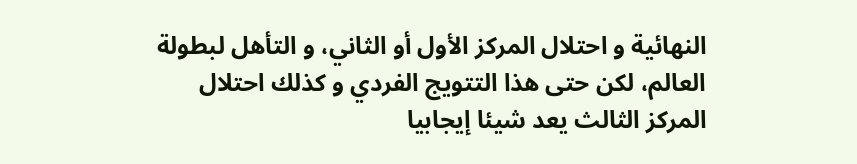النهائية و احتلال المركز الأول أو الثاني، و التأهل لبطولة العالم، لكن حتى هذا التتويج الفردي و كذلك احتلال المركز الثالث يعد شيئا إيجابيا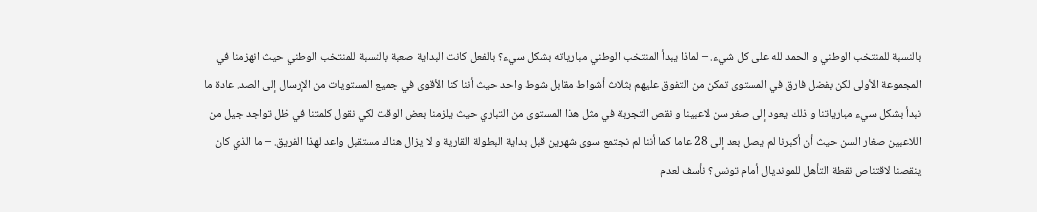بالنسبة للمنتخب الوطني و الحمد لله على كل شيء. – لماذا يبدأ المنتخب الوطني مبارياته بشكل سيء؟ بالفعل كانت البداية صعبة بالنسبة للمنتخب الوطني حيث انهزمنا في المجموعة الأولى لكن بفضل فارق في المستوى تمكن من التفوق عليهم بثلاث أشواط مقابل شوط واحد حيث أننا كنا الأقوى في جميع المستويات من الإرسال إلى الصد. عادة ما نبدأ بشكل سيء مبارياتنا و ذلك يعود إلى صغر سن لاعبينا و نقص التجربة في مثل هذا المستوى من التباري حيث يلزمنا بعض الوقت لكي نقول كلمتنا في ظل تواجد جيل من اللاعبين صغار السن حيث أن أكبرنا لم يصل بعد إلى 28 عاما كما أننا لم نجتمع سوى شهرين قبل بداية البطولة القارية و لا يزال هناك مستقبل واعد لهذا الفريق. – ما الذي كان ينقصنا لاقتناص نقطة التأهل للمونديال أمام تونس؟ نأسف لعدم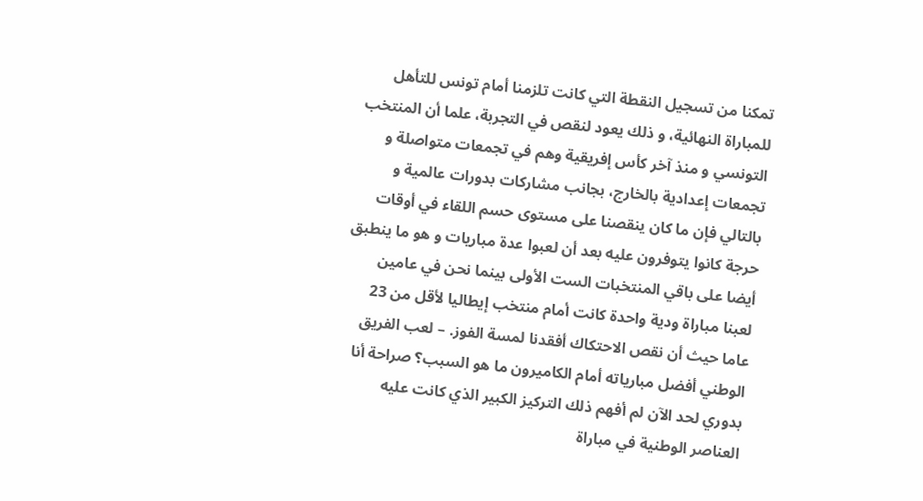تمكنا من تسجيل النقطة التي كانت تلزمنا أمام تونس للتأهل للمباراة النهائية، و ذلك يعود لنقص في التجربة، علما أن المنتخب التونسي و منذ آخر كأس إفريقية وهم في تجمعات متواصلة و تجمعات إعدادية بالخارج، بجانب مشاركات بدورات عالمية و بالتالي فإن ما كان ينقصنا على مستوى حسم اللقاء في أوقات حرجة كانوا يتوفرون عليه بعد أن لعبوا عدة مباريات و هو ما ينطبق أيضا على باقي المنتخبات الست الأولى بينما نحن في عامين لعبنا مباراة ودية واحدة كانت أمام منتخب إيطاليا لأقل من 23 عاما حيث أن نقص الاحتكاك أفقدنا لمسة الفوز. – لعب الفريق الوطني أفضل مبارياته أمام الكاميرون ما هو السبب؟ صراحة أنا بدوري لحد الآن لم أفهم ذلك التركيز الكبير الذي كانت عليه العناصر الوطنية في مباراة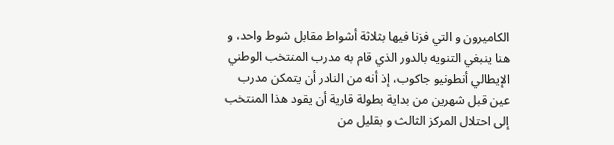الكاميرون و التي فزنا فيها بثلاثة أشواط مقابل شوط واحد، و هنا ينبغي التنويه بالدور الذي قام به مدرب المنتخب الوطني الإيطالي أنطونيو جاكوب، إذ أنه من النادر أن يتمكن مدرب عين قبل شهرين من بداية بطولة قارية أن يقود هذا المنتخب إلى احتلال المركز الثالث و بقليل من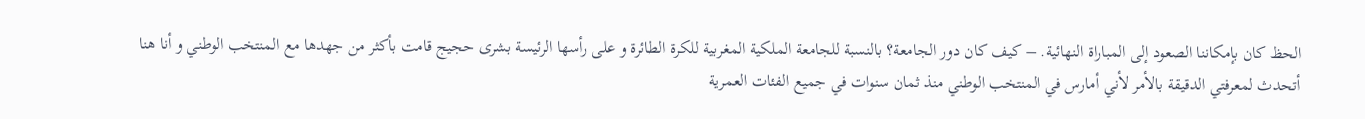الحظ كان بإمكاننا الصعود إلى المباراة النهائية. – كيف كان دور الجامعة؟ بالنسبة للجامعة الملكية المغربية للكرة الطائرة و على رأسها الرئيسة بشرى حجيج قامت بأكثر من جهدها مع المنتخب الوطني و أنا هنا أتحدث لمعرفتي الدقيقة بالأمر لأني أمارس في المنتخب الوطني منذ ثمان سنوات في جميع الفئات العمرية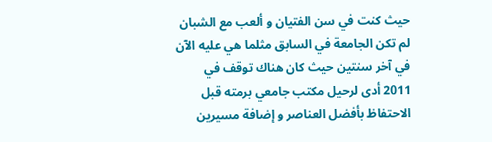حيث كنت في سن الفتيان و ألعب مع الشبان لم تكن الجامعة في السابق مثلما هي عليه الآن في آخر سنتين حيث كان هناك توقف في 2011 أدى لرحيل مكتب جامعي برمته قبل الاحتفاظ بأفضل العناصر و إضافة مسيرين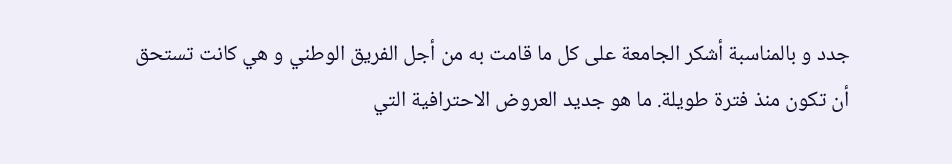جدد و بالمناسبة أشكر الجامعة على كل ما قامت به من أجل الفريق الوطني و هي كانت تستحق أن تكون منذ فترة طويلة. ما هو جديد العروض الاحترافية التي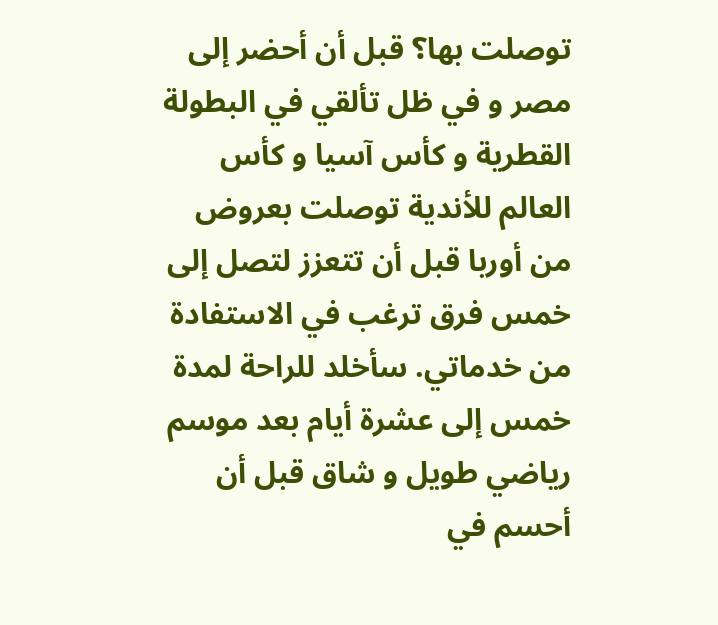توصلت بها؟ قبل أن أحضر إلى مصر و في ظل تألقي في البطولة القطرية و كأس آسيا و كأس العالم للأندية توصلت بعروض من أوربا قبل أن تتعزز لتصل إلى خمس فرق ترغب في الاستفادة من خدماتي. سأخلد للراحة لمدة خمس إلى عشرة أيام بعد موسم رياضي طويل و شاق قبل أن أحسم في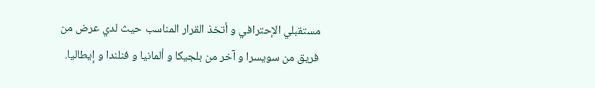مستقبلي الإحترافي و أتخذ القرار المناسب حيث لدي عرض من فريق من سويسرا و آخر من بلجيكا و ألمانيا و فنلندا و إيطاليا.